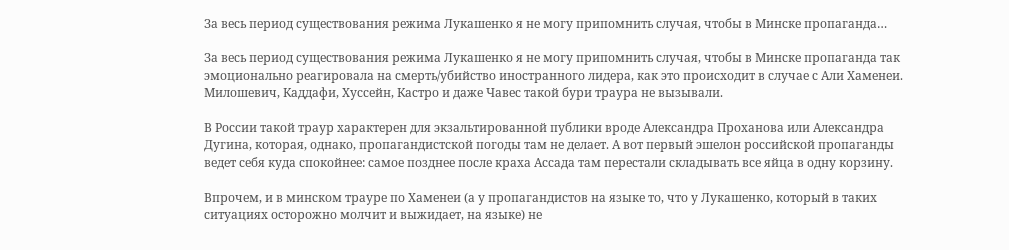За весь период существования режима Лукашенко я не могу припомнить случая, чтобы в Минске пропаганда…

За весь период существования режима Лукашенко я не могу припомнить случая, чтобы в Минске пропаганда так эмоционально реагировала на смерть/убийство иностранного лидера, как это происходит в случае с Али Хаменеи. Милошевич, Каддафи, Хуссейн, Кастро и даже Чавес такой бури траура не вызывали.

В России такой траур характерен для экзальтированной публики вроде Александра Проханова или Александра Дугина, которая, однако, пропагандистской погоды там не делает. А вот первый эшелон российской пропаганды ведет себя куда спокойнее: самое позднее после краха Ассада там перестали складывать все яйца в одну корзину.

Впрочем, и в минском трауре по Хаменеи (а у пропагандистов на языке то, что у Лукашенко, который в таких ситуациях осторожно молчит и выжидает, на языке) не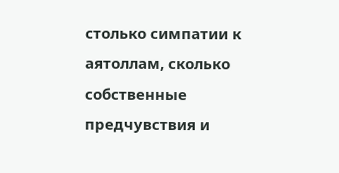столько симпатии к аятоллам, сколько собственные предчувствия и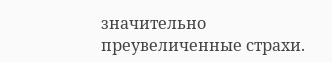значительно преувеличенные страхи.